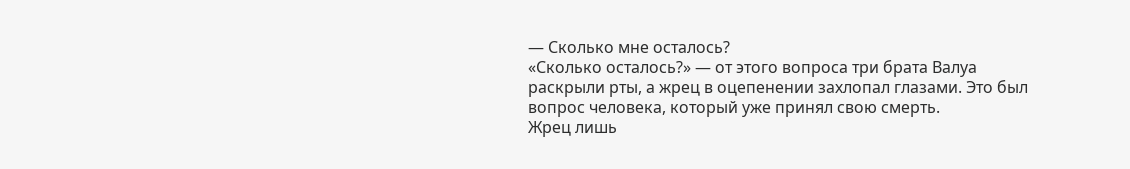— Сколько мне осталось?
«Сколько осталось?» — от этого вопроса три брата Валуа раскрыли рты, а жрец в оцепенении захлопал глазами. Это был вопрос человека, который уже принял свою смерть.
Жрец лишь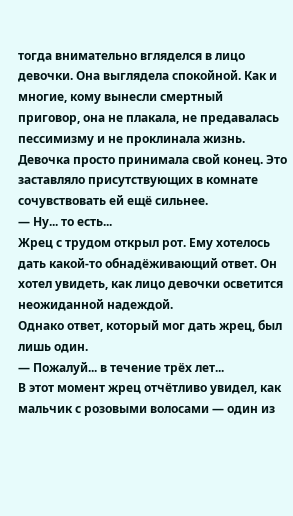тогда внимательно вгляделся в лицо девочки. Она выглядела спокойной. Как и многие, кому вынесли смертный приговор, она не плакала, не предавалась пессимизму и не проклинала жизнь. Девочка просто принимала свой конец. Это заставляло присутствующих в комнате сочувствовать ей ещё сильнее.
— Ну... то есть...
Жрец с трудом открыл рот. Ему хотелось дать какой-то обнадёживающий ответ. Он хотел увидеть, как лицо девочки осветится неожиданной надеждой.
Однако ответ, который мог дать жрец, был лишь один.
— Пожалуй... в течение трёх лет...
В этот момент жрец отчётливо увидел, как мальчик с розовыми волосами — один из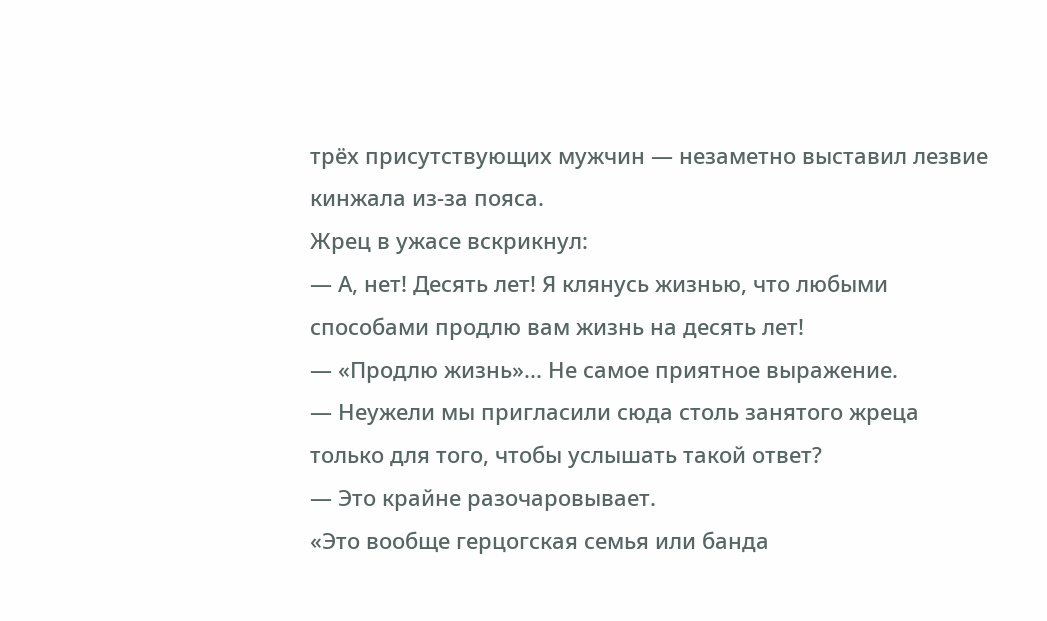трёх присутствующих мужчин — незаметно выставил лезвие кинжала из-за пояса.
Жрец в ужасе вскрикнул:
— А, нет! Десять лет! Я клянусь жизнью, что любыми способами продлю вам жизнь на десять лет!
— «Продлю жизнь»... Не самое приятное выражение.
— Неужели мы пригласили сюда столь занятого жреца только для того, чтобы услышать такой ответ?
— Это крайне разочаровывает.
«Это вообще герцогская семья или банда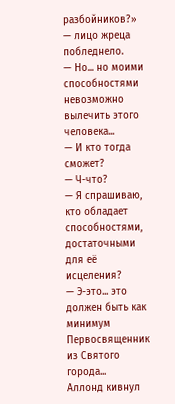разбойников?» — лицо жреца побледнело.
— Но... но моими способностями невозможно вылечить этого человека...
— И кто тогда сможет?
— Ч-что?
— Я спрашиваю, кто обладает способностями, достаточными для её исцеления?
— Э-это... это должен быть как минимум Первосвященник из Святого города...
Аллонд кивнул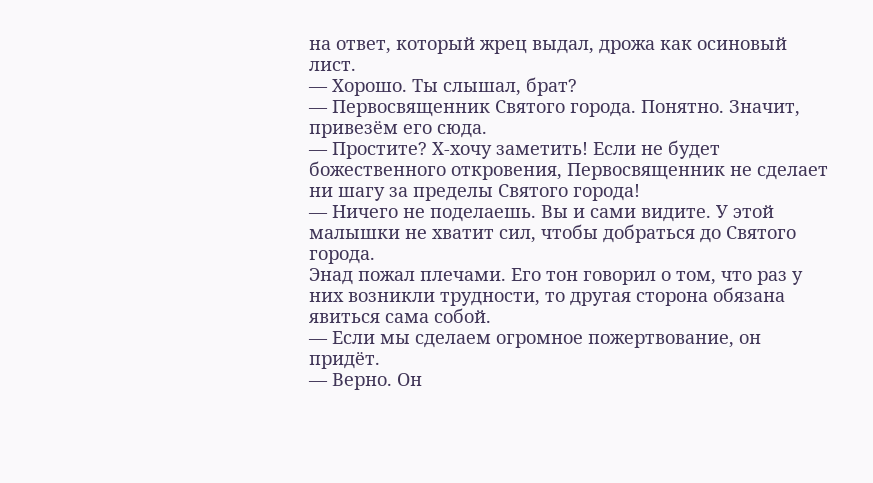на ответ, который жрец выдал, дрожа как осиновый лист.
— Хорошо. Ты слышал, брат?
— Первосвященник Святого города. Понятно. Значит, привезём его сюда.
— Простите? Х-хочу заметить! Если не будет божественного откровения, Первосвященник не сделает ни шагу за пределы Святого города!
— Ничего не поделаешь. Вы и сами видите. У этой малышки не хватит сил, чтобы добраться до Святого города.
Энад пожал плечами. Его тон говорил о том, что раз у них возникли трудности, то другая сторона обязана явиться сама собой.
— Если мы сделаем огромное пожертвование, он придёт.
— Верно. Он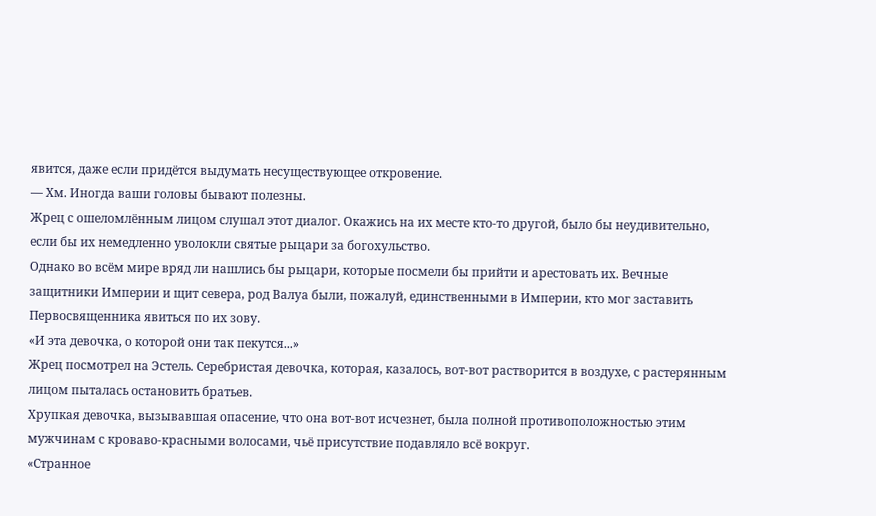явится, даже если придётся выдумать несуществующее откровение.
— Хм. Иногда ваши головы бывают полезны.
Жрец с ошеломлённым лицом слушал этот диалог. Окажись на их месте кто-то другой, было бы неудивительно, если бы их немедленно уволокли святые рыцари за богохульство.
Однако во всём мире вряд ли нашлись бы рыцари, которые посмели бы прийти и арестовать их. Вечные защитники Империи и щит севера, род Валуа были, пожалуй, единственными в Империи, кто мог заставить Первосвященника явиться по их зову.
«И эта девочка, о которой они так пекутся...»
Жрец посмотрел на Эстель. Серебристая девочка, которая, казалось, вот-вот растворится в воздухе, с растерянным лицом пыталась остановить братьев.
Хрупкая девочка, вызывавшая опасение, что она вот-вот исчезнет, была полной противоположностью этим мужчинам с кроваво-красными волосами, чьё присутствие подавляло всё вокруг.
«Странное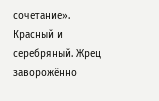сочетание».
Красный и серебряный. Жрец заворожённо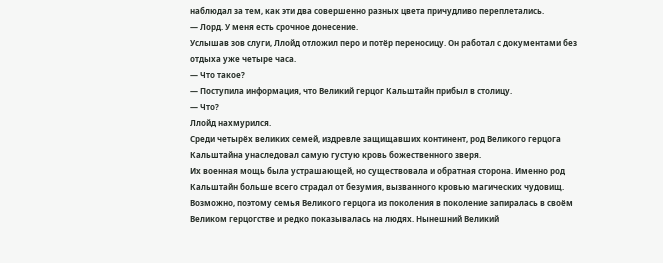наблюдал за тем, как эти два совершенно разных цвета причудливо переплетались.
— Лорд. У меня есть срочное донесение.
Услышав зов слуги, Ллойд отложил перо и потёр переносицу. Он работал с документами без отдыха уже четыре часа.
— Что такое?
— Поступила информация, что Великий герцог Кальштайн прибыл в столицу.
— Что?
Ллойд нахмурился.
Среди четырёх великих семей, издревле защищавших континент, род Великого герцога Кальштайна унаследовал самую густую кровь божественного зверя.
Их военная мощь была устрашающей, но существовала и обратная сторона. Именно род Кальштайн больше всего страдал от безумия, вызванного кровью магических чудовищ.
Возможно, поэтому семья Великого герцога из поколения в поколение запиралась в своём Великом герцогстве и редко показывалась на людях. Нынешний Великий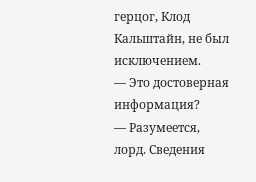герцог, Клод Кальштайн, не был исключением.
— Это достоверная информация?
— Разумеется, лорд. Сведения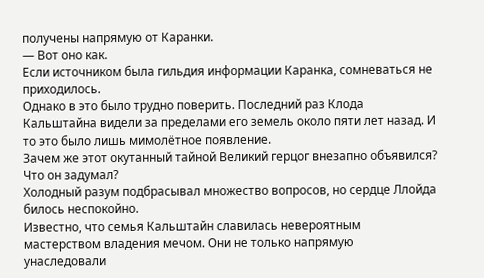получены напрямую от Каранки.
— Вот оно как.
Если источником была гильдия информации Каранка, сомневаться не приходилось.
Однако в это было трудно поверить. Последний раз Клода Кальштайна видели за пределами его земель около пяти лет назад. И то это было лишь мимолётное появление.
Зачем же этот окутанный тайной Великий герцог внезапно объявился? Что он задумал?
Холодный разум подбрасывал множество вопросов, но сердце Ллойда билось неспокойно.
Известно, что семья Кальштайн славилась невероятным мастерством владения мечом. Они не только напрямую унаследовали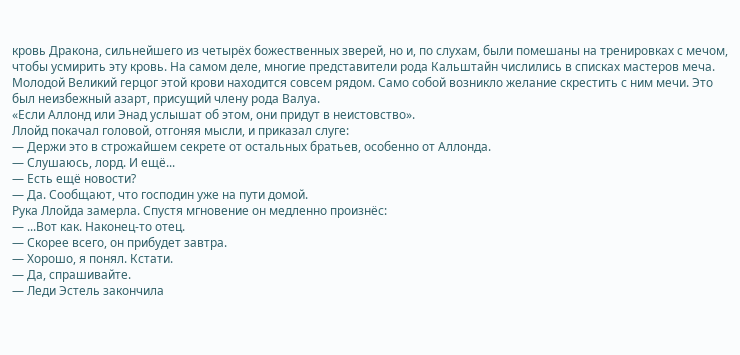кровь Дракона, сильнейшего из четырёх божественных зверей, но и, по слухам, были помешаны на тренировках с мечом, чтобы усмирить эту кровь. На самом деле, многие представители рода Кальштайн числились в списках мастеров меча.
Молодой Великий герцог этой крови находится совсем рядом. Само собой возникло желание скрестить с ним мечи. Это был неизбежный азарт, присущий члену рода Валуа.
«Если Аллонд или Энад услышат об этом, они придут в неистовство».
Ллойд покачал головой, отгоняя мысли, и приказал слуге:
— Держи это в строжайшем секрете от остальных братьев, особенно от Аллонда.
— Слушаюсь, лорд. И ещё...
— Есть ещё новости?
— Да. Сообщают, что господин уже на пути домой.
Рука Ллойда замерла. Спустя мгновение он медленно произнёс:
— ...Вот как. Наконец-то отец.
— Скорее всего, он прибудет завтра.
— Хорошо, я понял. Кстати.
— Да, спрашивайте.
— Леди Эстель закончила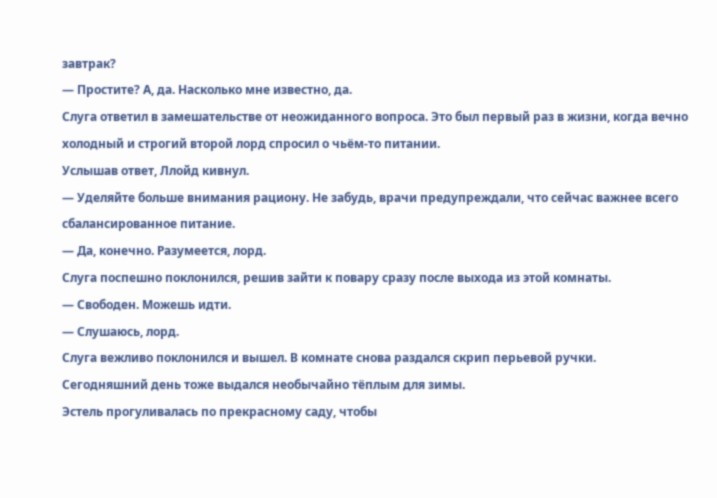завтрак?
— Простите? А, да. Насколько мне известно, да.
Слуга ответил в замешательстве от неожиданного вопроса. Это был первый раз в жизни, когда вечно холодный и строгий второй лорд спросил о чьём-то питании.
Услышав ответ, Ллойд кивнул.
— Уделяйте больше внимания рациону. Не забудь, врачи предупреждали, что сейчас важнее всего сбалансированное питание.
— Да, конечно. Разумеется, лорд.
Слуга поспешно поклонился, решив зайти к повару сразу после выхода из этой комнаты.
— Свободен. Можешь идти.
— Слушаюсь, лорд.
Слуга вежливо поклонился и вышел. В комнате снова раздался скрип перьевой ручки.
Сегодняшний день тоже выдался необычайно тёплым для зимы.
Эстель прогуливалась по прекрасному саду, чтобы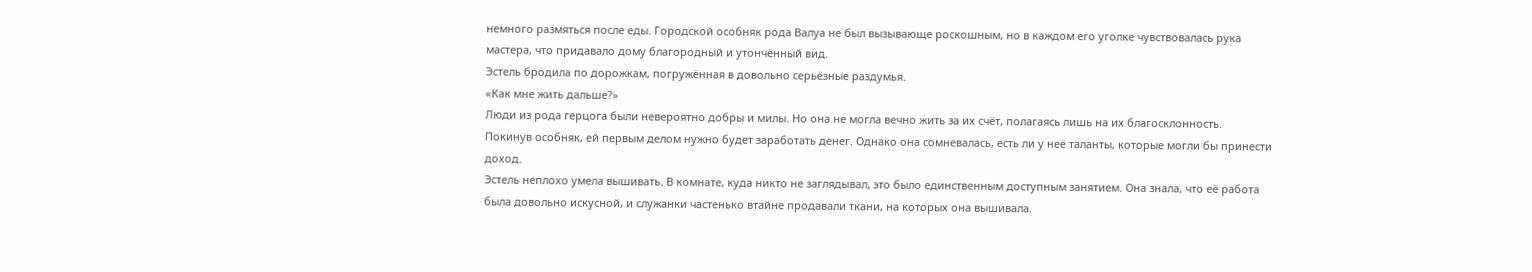немного размяться после еды. Городской особняк рода Валуа не был вызывающе роскошным, но в каждом его уголке чувствовалась рука мастера, что придавало дому благородный и утончённый вид.
Эстель бродила по дорожкам, погружённая в довольно серьёзные раздумья.
«Как мне жить дальше?»
Люди из рода герцога были невероятно добры и милы. Но она не могла вечно жить за их счёт, полагаясь лишь на их благосклонность.
Покинув особняк, ей первым делом нужно будет заработать денег. Однако она сомневалась, есть ли у неё таланты, которые могли бы принести доход.
Эстель неплохо умела вышивать. В комнате, куда никто не заглядывал, это было единственным доступным занятием. Она знала, что её работа была довольно искусной, и служанки частенько втайне продавали ткани, на которых она вышивала.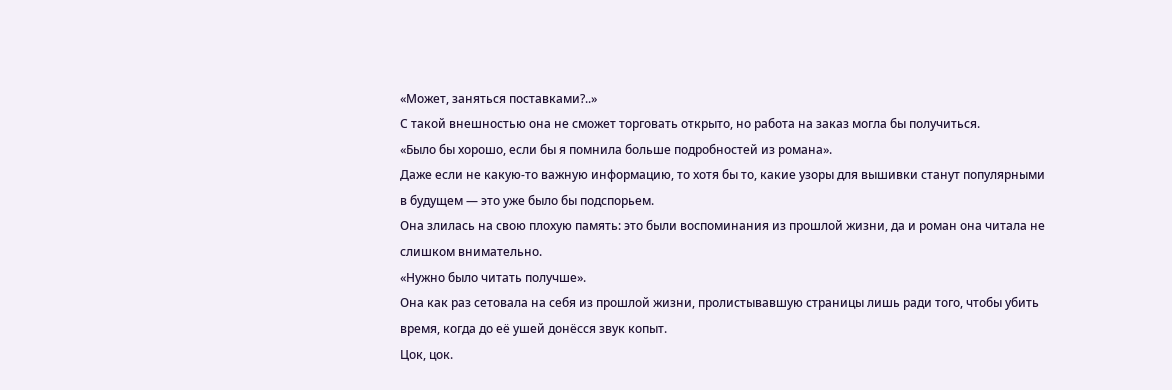«Может, заняться поставками?..»
С такой внешностью она не сможет торговать открыто, но работа на заказ могла бы получиться.
«Было бы хорошо, если бы я помнила больше подробностей из романа».
Даже если не какую-то важную информацию, то хотя бы то, какие узоры для вышивки станут популярными в будущем — это уже было бы подспорьем.
Она злилась на свою плохую память: это были воспоминания из прошлой жизни, да и роман она читала не слишком внимательно.
«Нужно было читать получше».
Она как раз сетовала на себя из прошлой жизни, пролистывавшую страницы лишь ради того, чтобы убить время, когда до её ушей донёсся звук копыт.
Цок, цок.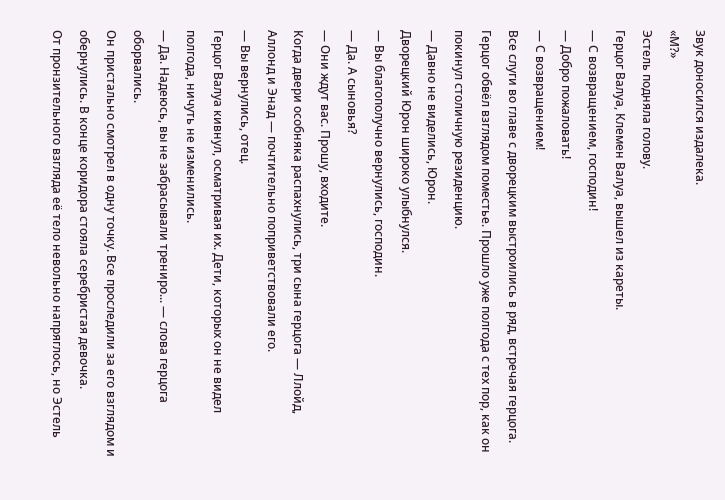Звук доносился издалека.
«М?»
Эстель подняла голову.
Герцог Валуа, Клемен Валуа, вышел из кареты.
— С возвращением, господин!
— Добро пожаловать!
— С возвращением!
Все слуги во главе с дворецким выстроились в ряд, встречая герцога.
Герцог обвёл взглядом поместье. Прошло уже полгода с тех пор, как он покинул столичную резиденцию.
— Давно не виделись, Юрон.
Дворецкий Юрон широко улыбнулся.
— Вы благополучно вернулись, господин.
— Да. А сыновья?
— Они ждут вас. Прошу, входите.
Когда двери особняка распахнулись, три сына герцога — Ллойд, Аллонд и Энад — почтительно поприветствовали его.
— Вы вернулись, отец.
Герцог Валуа кивнул, осматривая их. Дети, которых он не видел полгода, ничуть не изменились.
— Да. Надеюсь, вы не забрасывали трениро... — слова герцога оборвались.
Он пристально смотрел в одну точку. Все проследили за его взглядом и обернулись. В конце коридора стояла серебристая девочка.
От пронзительного взгляда её тело невольно напряглось, но Эстель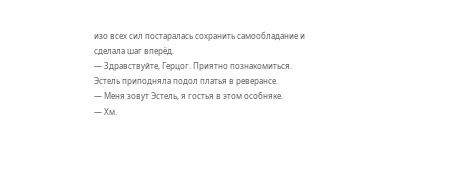изо всех сил постаралась сохранить самообладание и сделала шаг вперёд.
— Здравствуйте, Герцог. Приятно познакомиться.
Эстель приподняла подол платья в реверансе.
— Меня зовут Эстель, я гостья в этом особняке.
— Хм.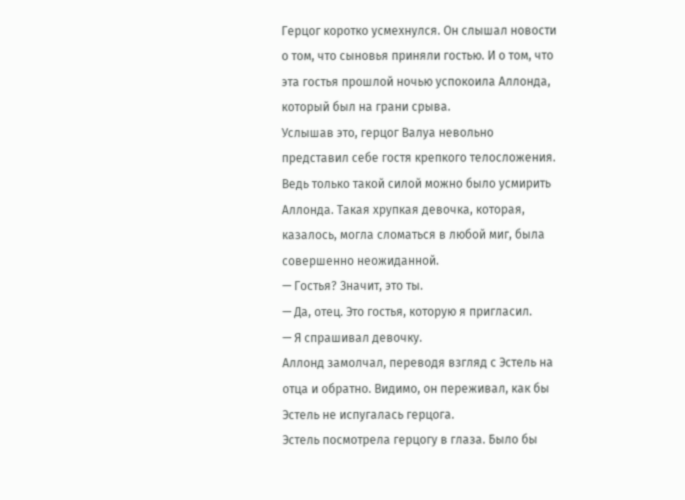Герцог коротко усмехнулся. Он слышал новости о том, что сыновья приняли гостью. И о том, что эта гостья прошлой ночью успокоила Аллонда, который был на грани срыва.
Услышав это, герцог Валуа невольно представил себе гостя крепкого телосложения. Ведь только такой силой можно было усмирить Аллонда. Такая хрупкая девочка, которая, казалось, могла сломаться в любой миг, была совершенно неожиданной.
— Гостья? Значит, это ты.
— Да, отец. Это гостья, которую я пригласил.
— Я спрашивал девочку.
Аллонд замолчал, переводя взгляд с Эстель на отца и обратно. Видимо, он переживал, как бы Эстель не испугалась герцога.
Эстель посмотрела герцогу в глаза. Было бы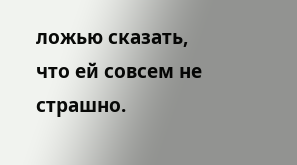ложью сказать, что ей совсем не страшно.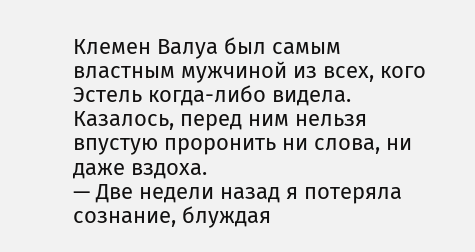Клемен Валуа был самым властным мужчиной из всех, кого Эстель когда-либо видела. Казалось, перед ним нельзя впустую проронить ни слова, ни даже вздоха.
— Две недели назад я потеряла сознание, блуждая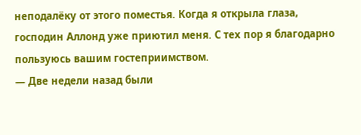неподалёку от этого поместья. Когда я открыла глаза, господин Аллонд уже приютил меня. С тех пор я благодарно пользуюсь вашим гостеприимством.
— Две недели назад были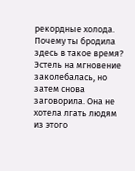рекордные холода. Почему ты бродила здесь в такое время?
Эстель на мгновение заколебалась, но затем снова заговорила. Она не хотела лгать людям из этого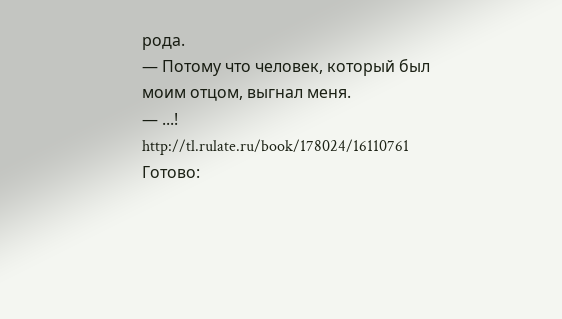рода.
— Потому что человек, который был моим отцом, выгнал меня.
— ...!
http://tl.rulate.ru/book/178024/16110761
Готово: